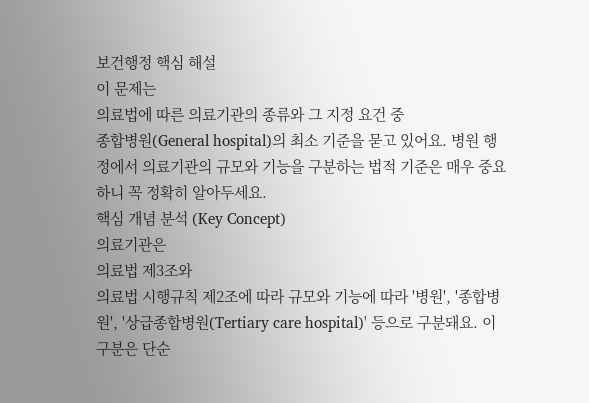보건행정 핵심 해설
이 문제는
의료법에 따른 의료기관의 종류와 그 지정 요건 중
종합병원(General hospital)의 최소 기준을 묻고 있어요. 병원 행정에서 의료기관의 규모와 기능을 구분하는 법적 기준은 매우 중요하니 꼭 정확히 알아두세요.
핵심 개념 분석 (Key Concept)
의료기관은
의료법 제3조와
의료법 시행규칙 제2조에 따라 규모와 기능에 따라 '병원', '종합병원', '상급종합병원(Tertiary care hospital)' 등으로 구분돼요. 이 구분은 단순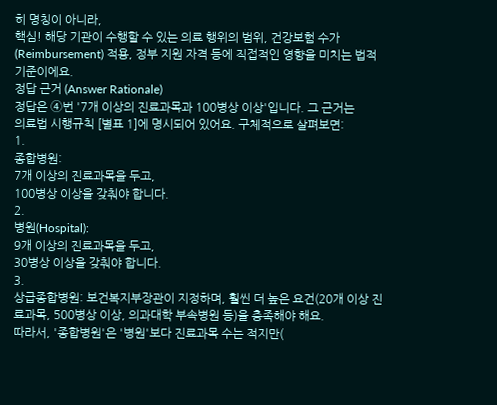히 명칭이 아니라,
핵심! 해당 기관이 수행할 수 있는 의료 행위의 범위, 건강보험 수가(Reimbursement) 적용, 정부 지원 자격 등에 직접적인 영향을 미치는 법적 기준이에요.
정답 근거 (Answer Rationale)
정답은 ④번 '7개 이상의 진료과목과 100병상 이상'입니다. 그 근거는
의료법 시행규칙 [별표 1]에 명시되어 있어요. 구체적으로 살펴보면:
1.
종합병원:
7개 이상의 진료과목을 두고,
100병상 이상을 갖춰야 합니다.
2.
병원(Hospital):
9개 이상의 진료과목을 두고,
30병상 이상을 갖춰야 합니다.
3.
상급종합병원: 보건복지부장관이 지정하며, 훨씬 더 높은 요건(20개 이상 진료과목, 500병상 이상, 의과대학 부속병원 등)을 충족해야 해요.
따라서, '종합병원'은 '병원'보다 진료과목 수는 적지만(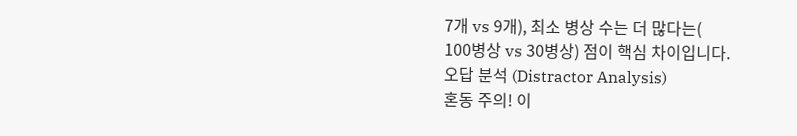7개 vs 9개), 최소 병상 수는 더 많다는(
100병상 vs 30병상) 점이 핵심 차이입니다.
오답 분석 (Distractor Analysis)
혼동 주의! 이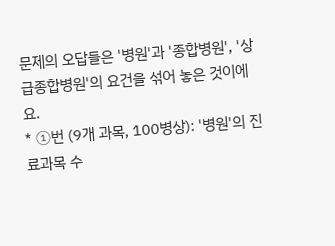문제의 오답들은 '병원'과 '종합병원', '상급종합병원'의 요건을 섞어 놓은 것이에요.
* ①번 (9개 과목, 100병상): '병원'의 진료과목 수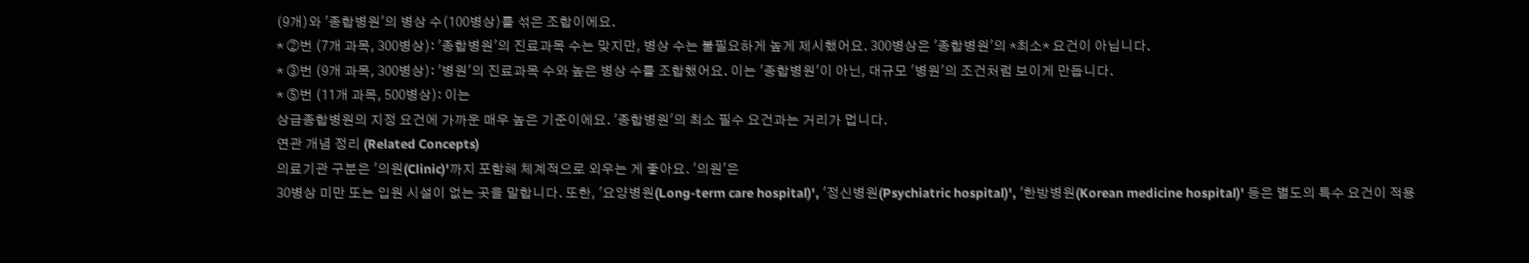(9개)와 '종합병원'의 병상 수(100병상)를 섞은 조합이에요.
* ②번 (7개 과목, 300병상): '종합병원'의 진료과목 수는 맞지만, 병상 수는 불필요하게 높게 제시했어요. 300병상은 '종합병원'의 *최소* 요건이 아닙니다.
* ③번 (9개 과목, 300병상): '병원'의 진료과목 수와 높은 병상 수를 조합했어요. 이는 '종합병원'이 아닌, 대규모 '병원'의 조건처럼 보이게 만듭니다.
* ⑤번 (11개 과목, 500병상): 이는
상급종합병원의 지정 요건에 가까운 매우 높은 기준이에요. '종합병원'의 최소 필수 요건과는 거리가 멉니다.
연관 개념 정리 (Related Concepts)
의료기관 구분은 '의원(Clinic)'까지 포함해 체계적으로 외우는 게 좋아요. '의원'은
30병상 미만 또는 입원 시설이 없는 곳을 말합니다. 또한, '요양병원(Long-term care hospital)', '정신병원(Psychiatric hospital)', '한방병원(Korean medicine hospital)' 등은 별도의 특수 요건이 적용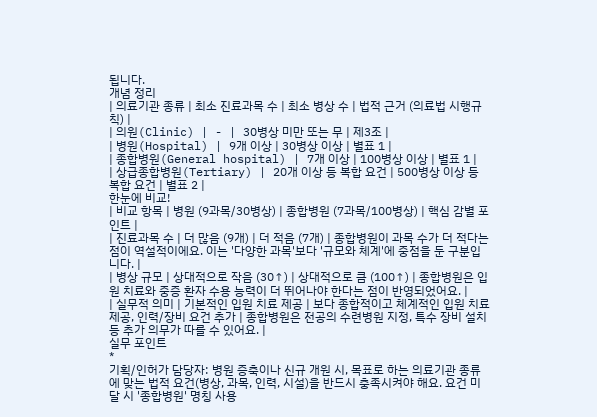됩니다.
개념 정리
| 의료기관 종류 | 최소 진료과목 수 | 최소 병상 수 | 법적 근거 (의료법 시행규칙) |
| 의원(Clinic) | - | 30병상 미만 또는 무 | 제3조 |
| 병원(Hospital) | 9개 이상 | 30병상 이상 | 별표 1 |
| 종합병원(General hospital) | 7개 이상 | 100병상 이상 | 별표 1 |
| 상급종합병원(Tertiary) | 20개 이상 등 복합 요건 | 500병상 이상 등 복합 요건 | 별표 2 |
한눈에 비교!
| 비교 항목 | 병원 (9과목/30병상) | 종합병원 (7과목/100병상) | 핵심 감별 포인트 |
| 진료과목 수 | 더 많음 (9개) | 더 적음 (7개) | 종합병원이 과목 수가 더 적다는 점이 역설적이에요. 이는 '다양한 과목'보다 '규모와 체계'에 중점을 둔 구분입니다. |
| 병상 규모 | 상대적으로 작음 (30↑) | 상대적으로 큼 (100↑) | 종합병원은 입원 치료와 중증 환자 수용 능력이 더 뛰어나야 한다는 점이 반영되었어요. |
| 실무적 의미 | 기본적인 입원 치료 제공 | 보다 종합적이고 체계적인 입원 치료 제공, 인력/장비 요건 추가 | 종합병원은 전공의 수련병원 지정, 특수 장비 설치 등 추가 의무가 따를 수 있어요. |
실무 포인트
*
기획/인허가 담당자: 병원 증축이나 신규 개원 시, 목표로 하는 의료기관 종류에 맞는 법적 요건(병상, 과목, 인력, 시설)을 반드시 충족시켜야 해요. 요건 미달 시 '종합병원' 명칭 사용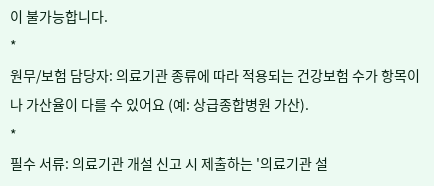이 불가능합니다.
*
원무/보험 담당자: 의료기관 종류에 따라 적용되는 건강보험 수가 항목이나 가산율이 다를 수 있어요 (예: 상급종합병원 가산).
*
필수 서류: 의료기관 개설 신고 시 제출하는 '의료기관 설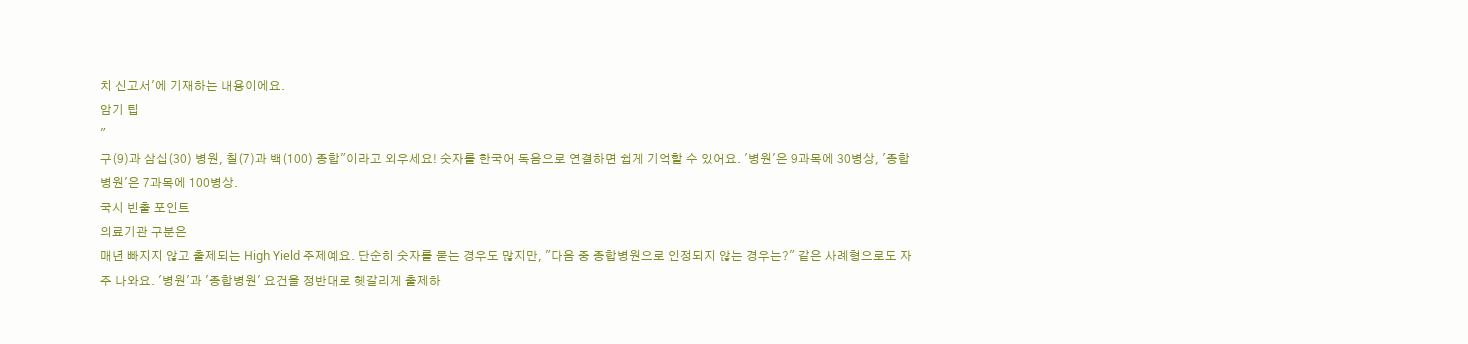치 신고서'에 기재하는 내용이에요.
암기 팁
"
구(9)과 삼십(30) 병원, 칠(7)과 백(100) 종합"이라고 외우세요! 숫자를 한국어 독음으로 연결하면 쉽게 기억할 수 있어요. '병원'은 9과목에 30병상, '종합병원'은 7과목에 100병상.
국시 빈출 포인트
의료기관 구분은
매년 빠지지 않고 출제되는 High Yield 주제예요. 단순히 숫자를 묻는 경우도 많지만, "다음 중 종합병원으로 인정되지 않는 경우는?" 같은 사례형으로도 자주 나와요. '병원'과 '종합병원' 요건을 정반대로 헷갈리게 출제하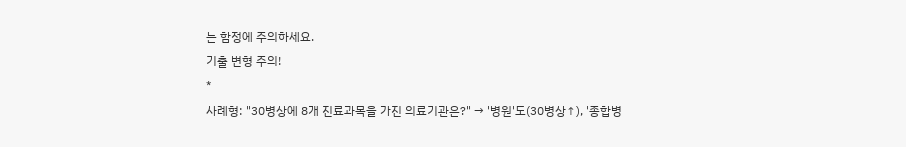는 함정에 주의하세요.
기출 변형 주의!
*
사례형: "30병상에 8개 진료과목을 가진 의료기관은?" → '병원'도(30병상↑), '종합병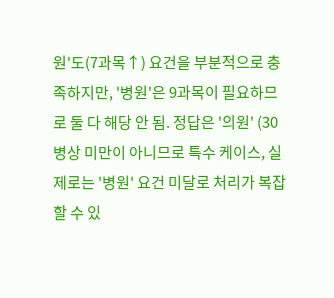원'도(7과목↑) 요건을 부분적으로 충족하지만, '병원'은 9과목이 필요하므로 둘 다 해당 안 됨. 정답은 '의원' (30병상 미만이 아니므로 특수 케이스, 실제로는 '병원' 요건 미달로 처리가 복잡할 수 있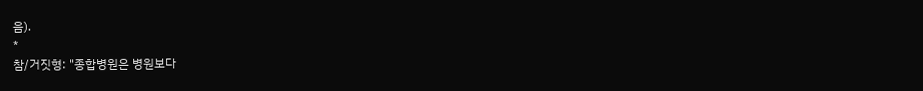음).
*
참/거짓형: "종합병원은 병원보다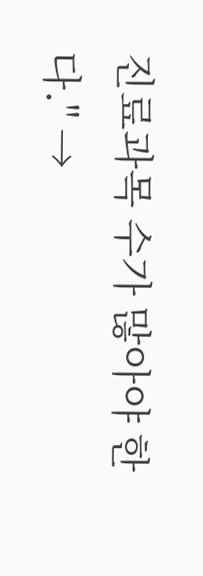진료과목 수가 많아야 한다." →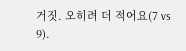거짓. 오히려 더 적어요(7 vs 9).